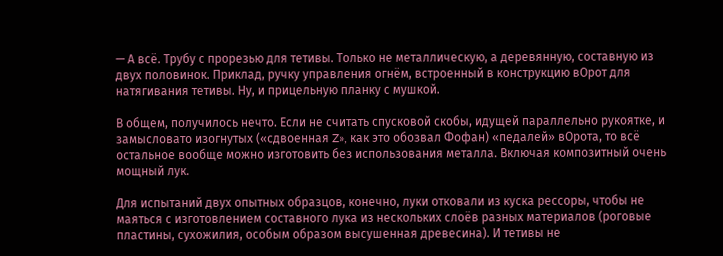— А всё. Трубу с прорезью для тетивы. Только не металлическую, а деревянную, составную из двух половинок. Приклад, ручку управления огнём, встроенный в конструкцию вОрот для натягивания тетивы. Ну, и прицельную планку с мушкой.

В общем, получилось нечто. Если не считать спусковой скобы, идущей параллельно рукоятке, и замысловато изогнутых («сдвоенная Z», как это обозвал Фофан) «педалей» вОрота, то всё остальное вообще можно изготовить без использования металла. Включая композитный очень мощный лук.

Для испытаний двух опытных образцов, конечно, луки отковали из куска рессоры, чтобы не маяться с изготовлением составного лука из нескольких слоёв разных материалов (роговые пластины, сухожилия, особым образом высушенная древесина). И тетивы не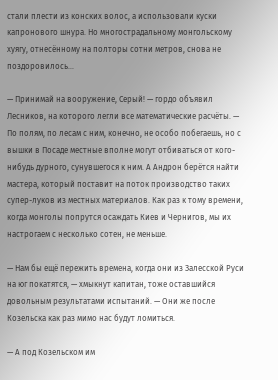стали плести из конских волос, а использовали куски капронового шнура. Но многострадальному монгольскому хуягу, отнесённому на полторы сотни метров, снова не поздоровилось…

— Принимай на вооружение, Серый! — гордо объявил Лесников, на которого легли все математические расчёты. — По полям, по лесам с ним, конечно, не особо побегаешь, но с вышки в Посаде местные вполне могут отбиваться от кого-нибудь дурного, сунувшегося к ним. А Андрон берётся найти мастера, который поставит на поток производство таких супер-луков из местных материалов. Как раз к тому времени, когда монголы попрутся осаждать Киев и Чернигов, мы их настрогаем с несколько сотен, не меньше.

— Нам бы ещё пережить времена, когда они из Залесской Руси на юг покатятся, — хмыкнут капитан, тоже оставшийся довольным результатами испытаний. — Они же после Козельска как раз мимо нас будут ломиться.

— А под Козельском им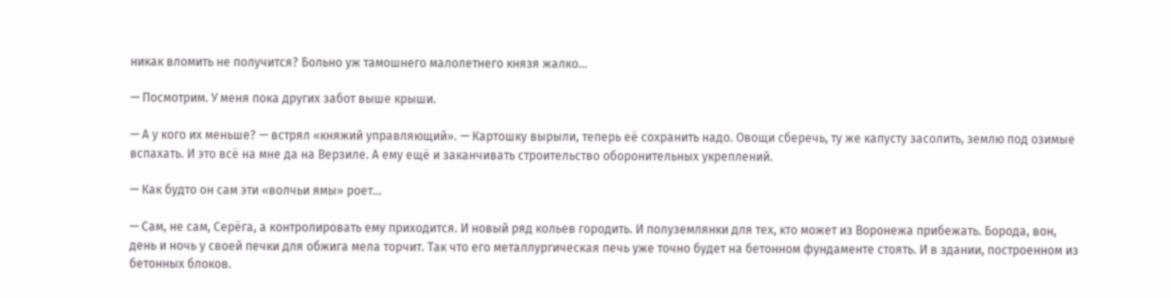никак вломить не получится? Больно уж тамошнего малолетнего князя жалко…

— Посмотрим. У меня пока других забот выше крыши.

— А у кого их меньше? — встрял «княжий управляющий». — Картошку вырыли, теперь её сохранить надо. Овощи сберечь, ту же капусту засолить, землю под озимые вспахать. И это всё на мне да на Верзиле. А ему ещё и заканчивать строительство оборонительных укреплений.

— Как будто он сам эти «волчьи ямы» роет…

— Сам, не сам, Серёга, а контролировать ему приходится. И новый ряд кольев городить. И полуземлянки для тех, кто может из Воронежа прибежать. Борода, вон, день и ночь у своей печки для обжига мела торчит. Так что его металлургическая печь уже точно будет на бетонном фундаменте стоять. И в здании, построенном из бетонных блоков.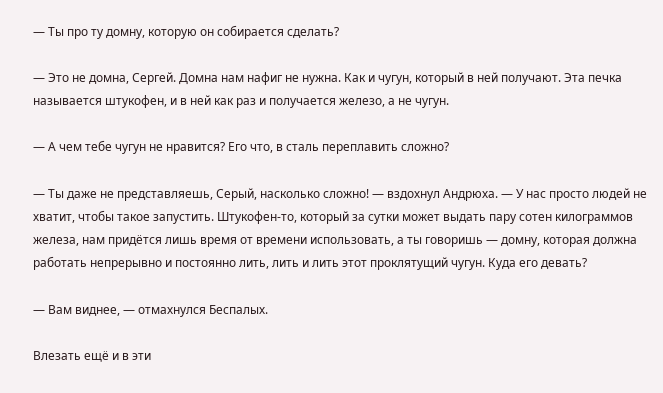— Ты про ту домну, которую он собирается сделать?

— Это не домна, Сергей. Домна нам нафиг не нужна. Как и чугун, который в ней получают. Эта печка называется штукофен, и в ней как раз и получается железо, а не чугун.

— А чем тебе чугун не нравится? Его что, в сталь переплавить сложно?

— Ты даже не представляешь, Серый, насколько сложно! — вздохнул Андрюха. — У нас просто людей не хватит, чтобы такое запустить. Штукофен-то, который за сутки может выдать пару сотен килограммов железа, нам придётся лишь время от времени использовать, а ты говоришь — домну, которая должна работать непрерывно и постоянно лить, лить и лить этот проклятущий чугун. Куда его девать?

— Вам виднее, — отмахнулся Беспалых.

Влезать ещё и в эти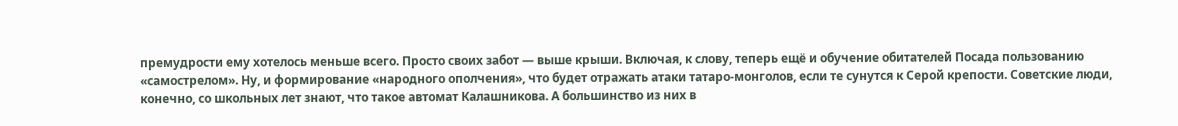премудрости ему хотелось меньше всего. Просто своих забот — выше крыши. Включая, к слову, теперь ещё и обучение обитателей Посада пользованию «самострелом». Ну, и формирование «народного ополчения», что будет отражать атаки татаро-монголов, если те сунутся к Серой крепости. Советские люди, конечно, со школьных лет знают, что такое автомат Калашникова. А большинство из них в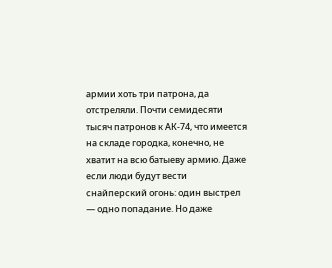армии хоть три патрона, да отстреляли. Почти семидесяти тысяч патронов к АК-74, что имеется на складе городка, конечно, не хватит на всю батыеву армию. Даже если люди будут вести снайперский огонь: один выстрел — одно попадание. Но даже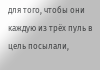для того, чтобы они каждую из трёх пуль в цель посылали,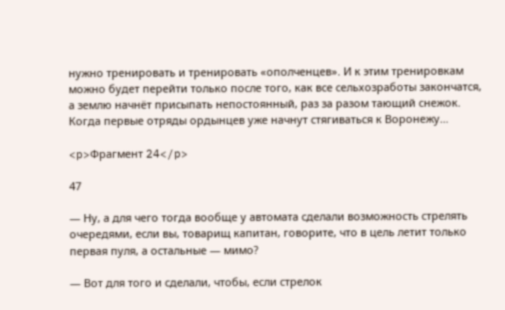нужно тренировать и тренировать «ополченцев». И к этим тренировкам можно будет перейти только после того, как все сельхозработы закончатся, а землю начнёт присыпать непостоянный, раз за разом тающий снежок. Когда первые отряды ордынцев уже начнут стягиваться к Воронежу…

<p>Фрагмент 24</p>

47

— Ну, а для чего тогда вообще у автомата сделали возможность стрелять очередями, если вы, товарищ капитан, говорите, что в цель летит только первая пуля, а остальные — мимо?

— Вот для того и сделали, чтобы, если стрелок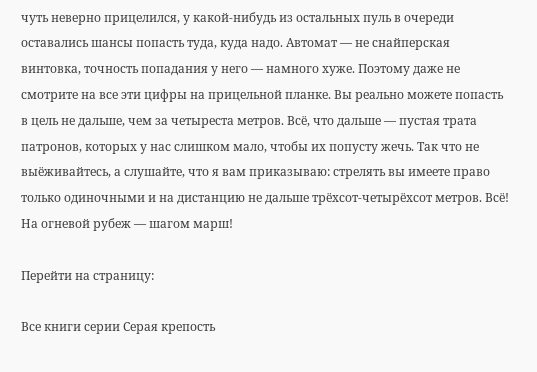чуть неверно прицелился, у какой-нибудь из остальных пуль в очереди оставались шансы попасть туда, куда надо. Автомат — не снайперская винтовка, точность попадания у него — намного хуже. Поэтому даже не смотрите на все эти цифры на прицельной планке. Вы реально можете попасть в цель не дальше, чем за четыреста метров. Всё, что дальше — пустая трата патронов, которых у нас слишком мало, чтобы их попусту жечь. Так что не выёживайтесь, а слушайте, что я вам приказываю: стрелять вы имеете право только одиночными и на дистанцию не дальше трёхсот-четырёхсот метров. Всё! На огневой рубеж — шагом марш!

Перейти на страницу:

Все книги серии Серая крепость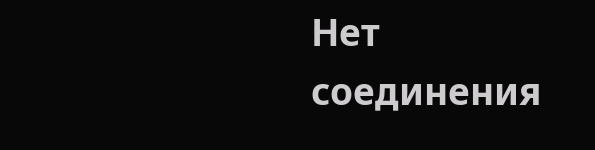Нет соединения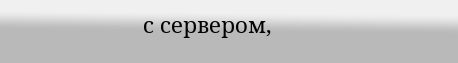с сервером,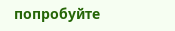попробуйте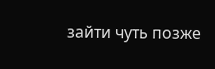зайти чуть позже